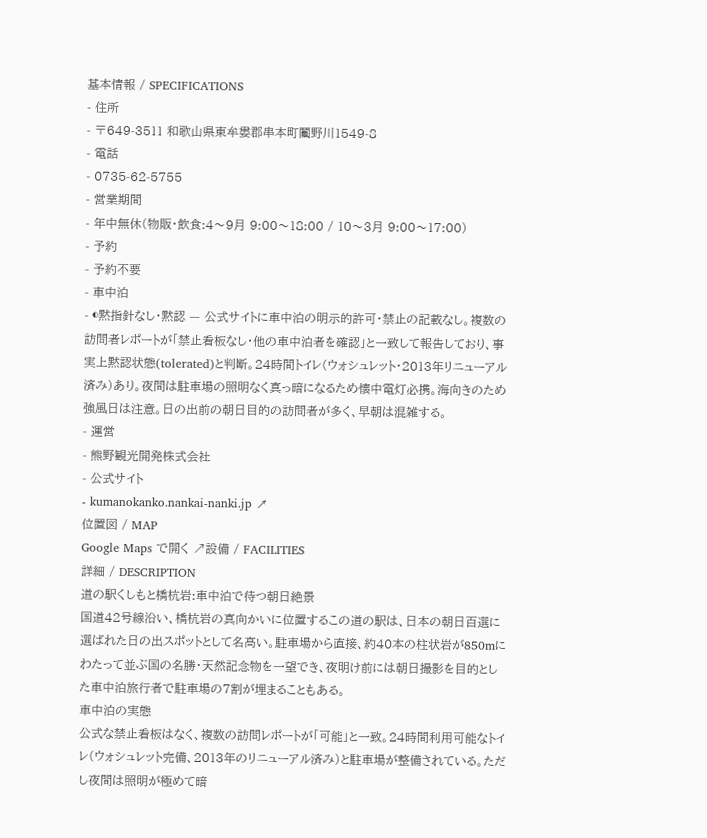基本情報 / SPECIFICATIONS
- 住所
- 〒649-3511 和歌山県東牟婁郡串本町鬮野川1549-8
- 電話
- 0735-62-5755
- 営業期間
- 年中無休(物販・飲食:4〜9月 9:00〜18:00 / 10〜3月 9:00〜17:00)
- 予約
- 予約不要
- 車中泊
- ◐黙指針なし・黙認 — 公式サイトに車中泊の明示的許可・禁止の記載なし。複数の訪問者レポートが「禁止看板なし・他の車中泊者を確認」と一致して報告しており、事実上黙認状態(tolerated)と判断。24時間トイレ(ウォシュレット・2013年リニューアル済み)あり。夜間は駐車場の照明なく真っ暗になるため懐中電灯必携。海向きのため強風日は注意。日の出前の朝日目的の訪問者が多く、早朝は混雑する。
- 運営
- 熊野観光開発株式会社
- 公式サイト
- kumanokanko.nankai-nanki.jp ↗
位置図 / MAP
Google Maps で開く ↗設備 / FACILITIES
詳細 / DESCRIPTION
道の駅くしもと橋杭岩:車中泊で待つ朝日絶景
国道42号線沿い、橋杭岩の真向かいに位置するこの道の駅は、日本の朝日百選に選ばれた日の出スポットとして名高い。駐車場から直接、約40本の柱状岩が850mにわたって並ぶ国の名勝・天然記念物を一望でき、夜明け前には朝日撮影を目的とした車中泊旅行者で駐車場の7割が埋まることもある。
車中泊の実態
公式な禁止看板はなく、複数の訪問レポートが「可能」と一致。24時間利用可能なトイレ(ウォシュレット完備、2013年のリニューアル済み)と駐車場が整備されている。ただし夜間は照明が極めて暗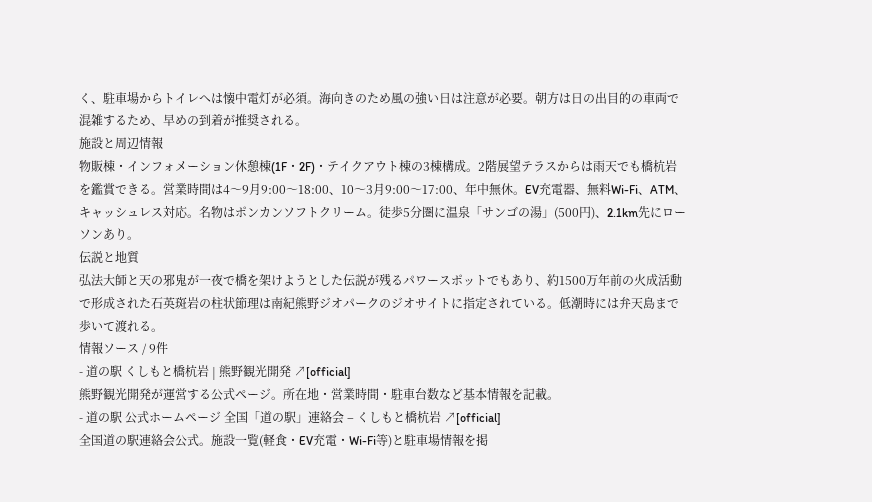く、駐車場からトイレへは懐中電灯が必須。海向きのため風の強い日は注意が必要。朝方は日の出目的の車両で混雑するため、早めの到着が推奨される。
施設と周辺情報
物販棟・インフォメーション休憩棟(1F・2F)・テイクアウト棟の3棟構成。2階展望テラスからは雨天でも橋杭岩を鑑賞できる。営業時間は4〜9月9:00〜18:00、10〜3月9:00〜17:00、年中無休。EV充電器、無料Wi-Fi、ATM、キャッシュレス対応。名物はポンカンソフトクリーム。徒歩5分圏に温泉「サンゴの湯」(500円)、2.1km先にローソンあり。
伝説と地質
弘法大師と天の邪鬼が一夜で橋を架けようとした伝説が残るパワースポットでもあり、約1500万年前の火成活動で形成された石英斑岩の柱状節理は南紀熊野ジオパークのジオサイトに指定されている。低潮時には弁天島まで歩いて渡れる。
情報ソース / 9件
- 道の駅 くしもと橋杭岩 | 熊野観光開発 ↗[official]
熊野観光開発が運営する公式ページ。所在地・営業時間・駐車台数など基本情報を記載。
- 道の駅 公式ホームページ 全国「道の駅」連絡会 – くしもと橋杭岩 ↗[official]
全国道の駅連絡会公式。施設一覧(軽食・EV充電・Wi-Fi等)と駐車場情報を掲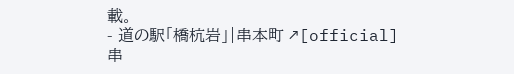載。
- 道の駅「橋杭岩」|串本町 ↗[official]
串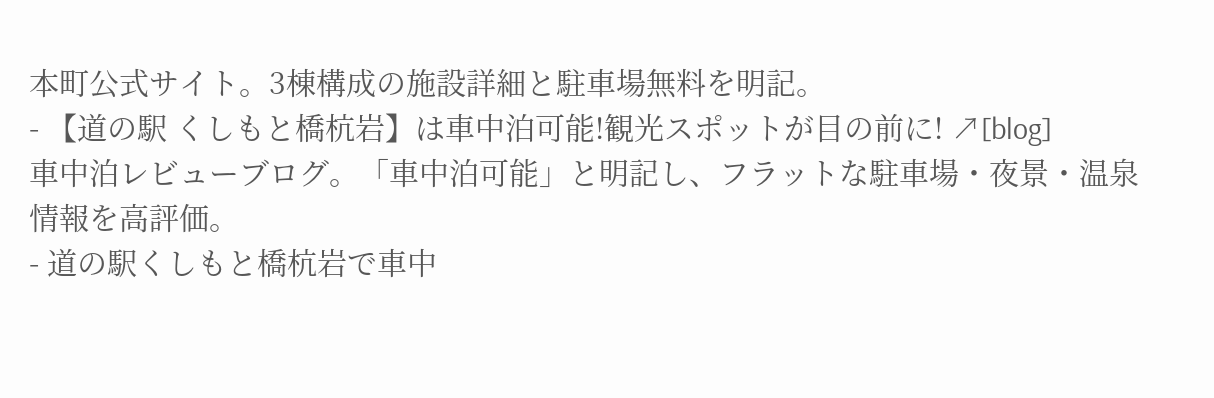本町公式サイト。3棟構成の施設詳細と駐車場無料を明記。
- 【道の駅 くしもと橋杭岩】は車中泊可能!観光スポットが目の前に! ↗[blog]
車中泊レビューブログ。「車中泊可能」と明記し、フラットな駐車場・夜景・温泉情報を高評価。
- 道の駅くしもと橋杭岩で車中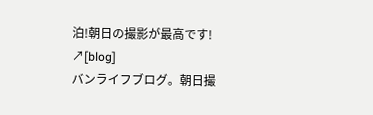泊!朝日の撮影が最高です! ↗[blog]
バンライフブログ。朝日撮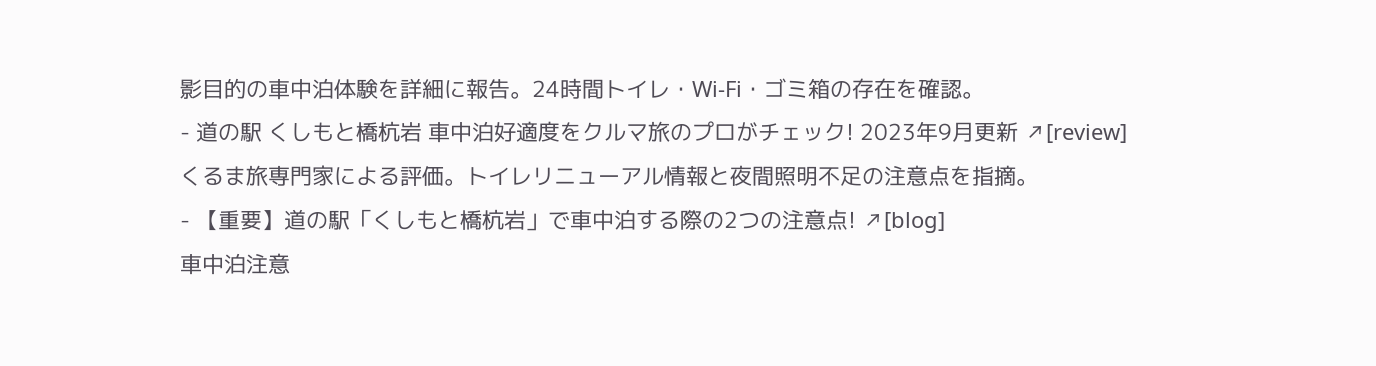影目的の車中泊体験を詳細に報告。24時間トイレ・Wi-Fi・ゴミ箱の存在を確認。
- 道の駅 くしもと橋杭岩 車中泊好適度をクルマ旅のプロがチェック! 2023年9月更新 ↗[review]
くるま旅専門家による評価。トイレリニューアル情報と夜間照明不足の注意点を指摘。
- 【重要】道の駅「くしもと橋杭岩」で車中泊する際の2つの注意点! ↗[blog]
車中泊注意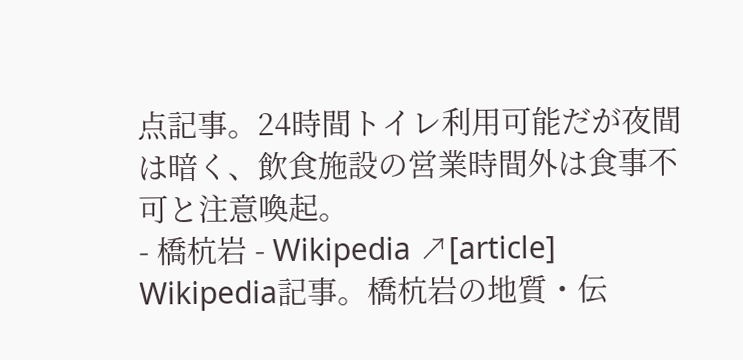点記事。24時間トイレ利用可能だが夜間は暗く、飲食施設の営業時間外は食事不可と注意喚起。
- 橋杭岩 - Wikipedia ↗[article]
Wikipedia記事。橋杭岩の地質・伝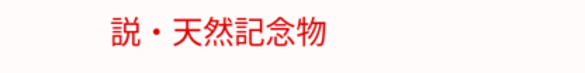説・天然記念物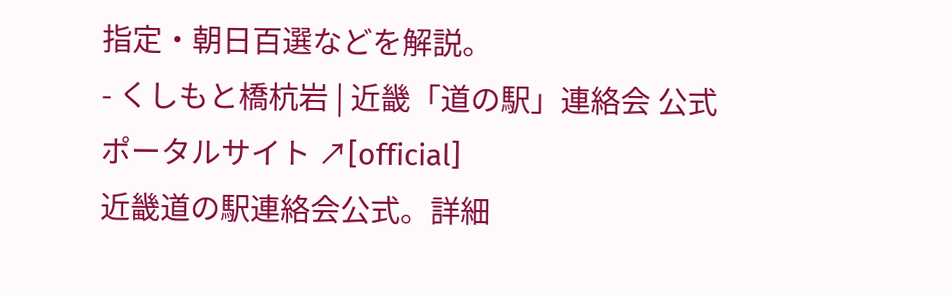指定・朝日百選などを解説。
- くしもと橋杭岩 | 近畿「道の駅」連絡会 公式ポータルサイト ↗[official]
近畿道の駅連絡会公式。詳細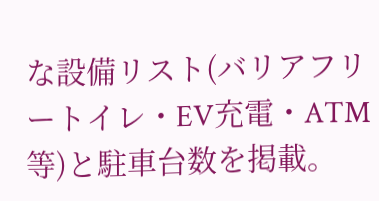な設備リスト(バリアフリートイレ・EV充電・ATM等)と駐車台数を掲載。